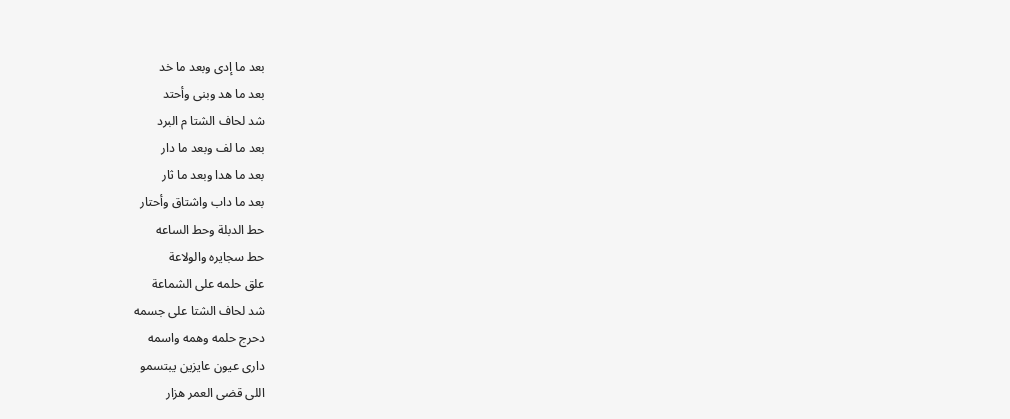بعد ما إدى وبعد ما خد
بعد ما هد وبنى وأحتد
شد لحاف الشتا م البرد
بعد ما لف وبعد ما دار
بعد ما هدا وبعد ما ثار
بعد ما داب واشتاق وأحتار
حط الدبلة وحط الساعه
حط سجايره والولاعة
علق حلمه على الشماعة
شد لحاف الشتا على جسمه
دحرج حلمه وهمه واسمه
دارى عيون عايزين يبتسمو
اللى قضى العمر هزار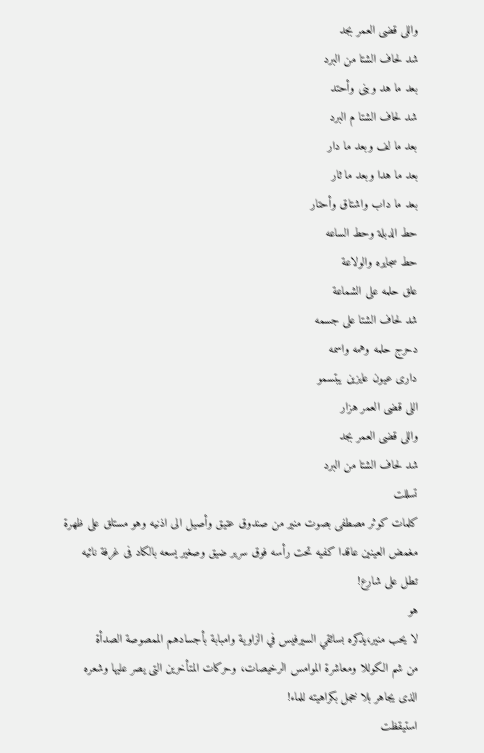واللى قضى العمر بجد
شد لحاف الشتا من البرد
بعد ما هد وبنى وأحتد
شد لحاف الشتا م البرد
بعد ما لف وبعد ما دار
بعد ما هدا وبعد ما ثار
بعد ما داب واشتاق وأحتار
حط الدبلة وحط الساعه
حط سجايره والولاعة
علق حلمه على الشماعة
شد لحاف الشتا على جسمه
دحرج حلمه وهمه واسمه
دارى عيون عايزين يبتسمو
اللى قضى العمر هزار
واللى قضى العمر بجد
شد لحاف الشتا من البرد
تسللت
كلمات كوثر مصطفى بصوت منير من صندوق عتيق وأصيل الى اذنيه وهو مستلق على ظهرة
مغمض العينين عاقدا كفيه تحت رأسه فوق سرير ضيق وصغير يسعه بالكاد فى غرفة نائيه
تطل على شارع!
هو
لا يحب منير،يذكره بسائقي السيرفيس في الزاوية وامبابة بأجسادهم الممصوصة الصدأة
من شم الكوللا ومعاشرة الموامس الرخيصات، وحركات المتأخرين التى يصر عليها وشعره
الذى يجاهر بلا خجل بكراهيته للماء!
استيقظت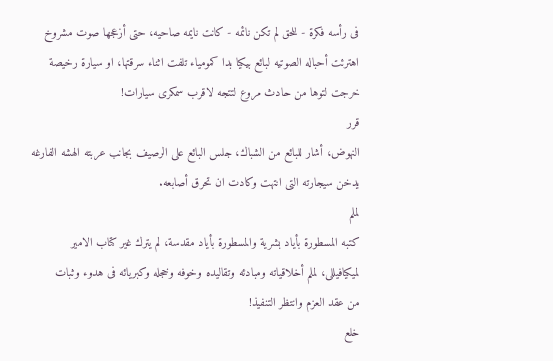فى رأسه فكرة - للحق لم تكن نائمه - كانت نايمه صاحيه، حتى أزعجها صوت مشروخ
اهترئت أحباله الصوتيه لبائع بيكيا بدا كمومياء تلفت اثناء سرقتها، او سيارة رخيصة
خرجت لتوها من حادث مروع لتتجه لاقرب سمكرى سيارات!
قرر
النهوض، أشار للبائع من الشباك، جلس البائع على الرصيف بجانب عربته الهشه الفارغه
يدخن سيجارته التى انتهت وكادت ان تحرق أصابعه.
لملم
كتبه المسطورة بأياد بشرية والمسطورة بأياد مقدسة، لم يترك غير كتاب الامير
لميكيافيللى، لملم أخلاقياته ومبادئه وتقاليده وخوفه وخجله وكبريائه فى هدوء وثبات
من عقد العزم وانتظر التنفيذ!
خلع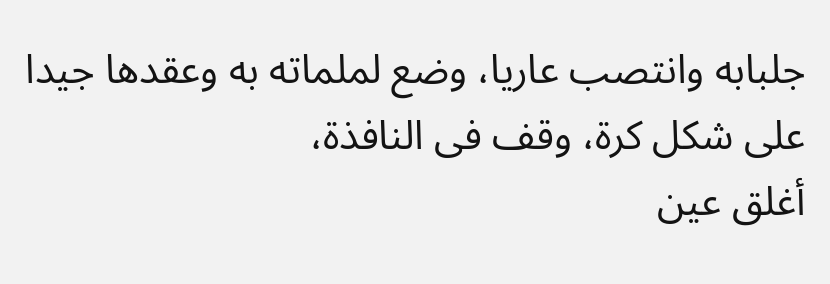جلبابه وانتصب عاريا، وضع لملماته به وعقدها جيدا على شكل كرة، وقف فى النافذة،
أغلق عين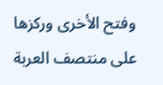وفتح الأخرى وركزها على منتصف العربة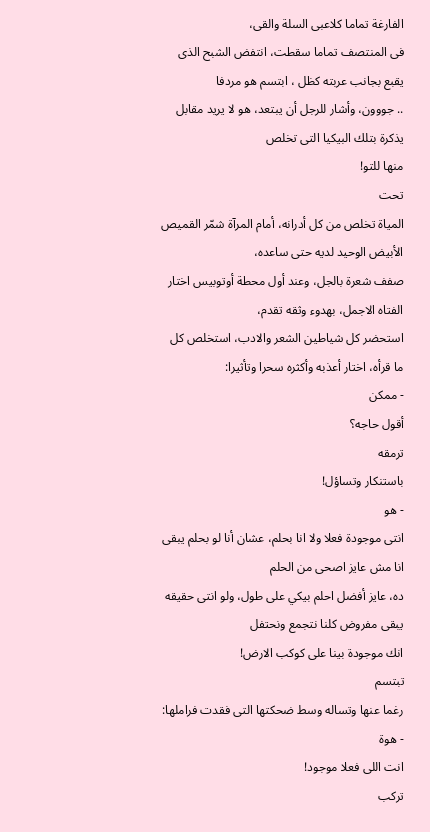الفارغة تماما كلاعبى السلة والقى،
فى المنتصف تماما سقطت، انتفض الشبح الذى يقبع بجانب عربته كظل ، ابتسم هو مردفا
.. جووون، وأشار للرجل أن يبتعد، هو لا يريد مقابل يذكرة بتلك البيكيا التى تخلص
منها للتو!
تحت
المياة تخلص من كل أدرانه، أمام المرآة شمّر القميص الأبيض الوحيد لديه حتى ساعده،
صفف شعرة بالجل، وعند أول محطة أوتوبيس اختار الفتاه الاجمل، بهدوء وثقه تقدم،
استحضر كل شياطين الشعر والادب، استخلص كل ما قرأه، اختار أعذبه وأكثره سحرا وتأثيرا:
- ممكن
أقول حاجه؟
ترمقه
باستنكار وتساؤل!
- هو
انتى موجودة فعلا ولا انا بحلم، عشان أنا لو بحلم يبقى انا مش عايز اصحى من الحلم
ده، عايز أفضل احلم بيكي على طول، ولو انتى حقيقه يبقى مفروض كلنا نتجمع ونحتفل
انك موجودة بينا على كوكب الارض!
تبتسم
رغما عنها وتساله وسط ضحكتها التى فقدت فراملها:
- هوة
انت اللى فعلا موجود!
تركب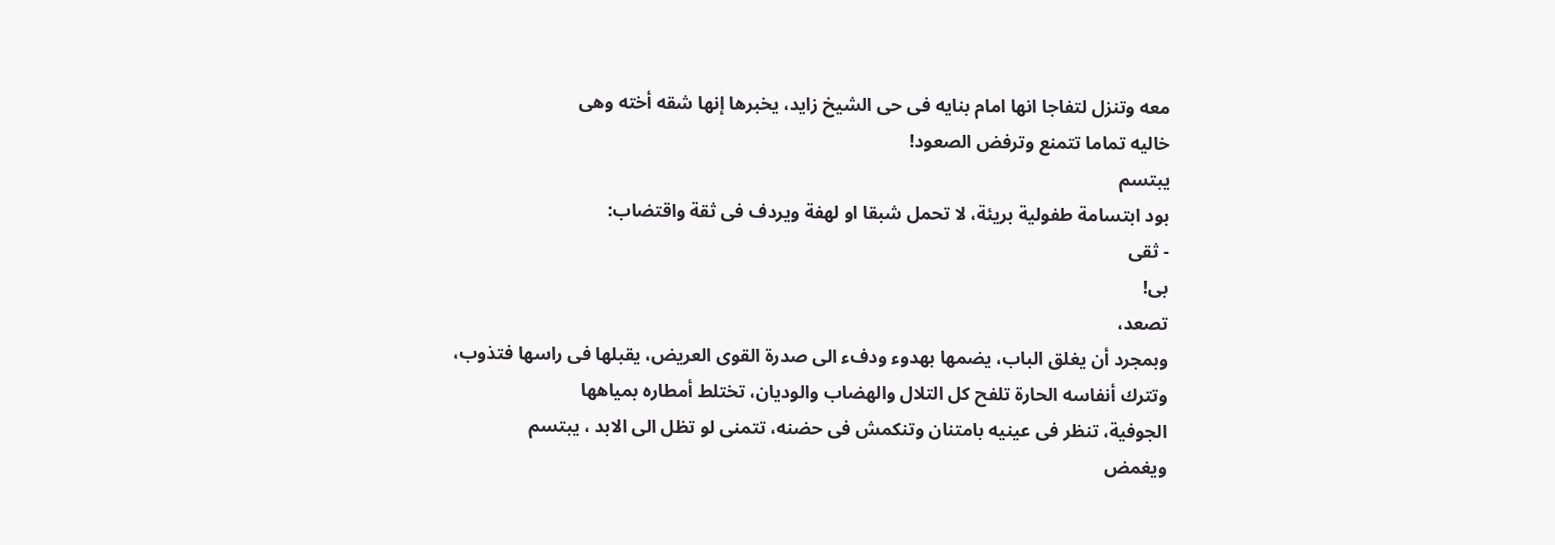معه وتنزل لتفاجا انها امام بنايه فى حى الشيخ زايد، يخبرها إنها شقه أخته وهى
خاليه تماما تتمنع وترفض الصعود!
يبتسم
بود ابتسامة طفولية بريئة، لا تحمل شبقا او لهفة ويردف فى ثقة واقتضاب:
- ثقى
بى!
تصعد،
وبمجرد أن يغلق الباب، يضمها بهدوء ودفء الى صدرة القوى العريض، يقبلها فى راسها فتذوب،
وتترك أنفاسه الحارة تلفح كل التلال والهضاب والوديان، تختلط أمطاره بمياهها
الجوفية، تنظر فى عينيه بامتنان وتنكمش فى حضنه، تتمنى لو تظل الى الابد ، يبتسم
ويغمض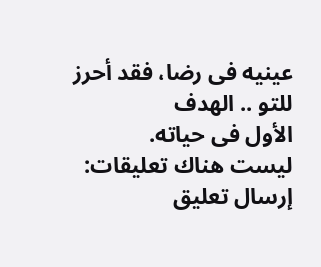عينيه فى رضا، فقد أحرز للتو .. الهدف
الأول فى حياته.
ليست هناك تعليقات:
إرسال تعليق